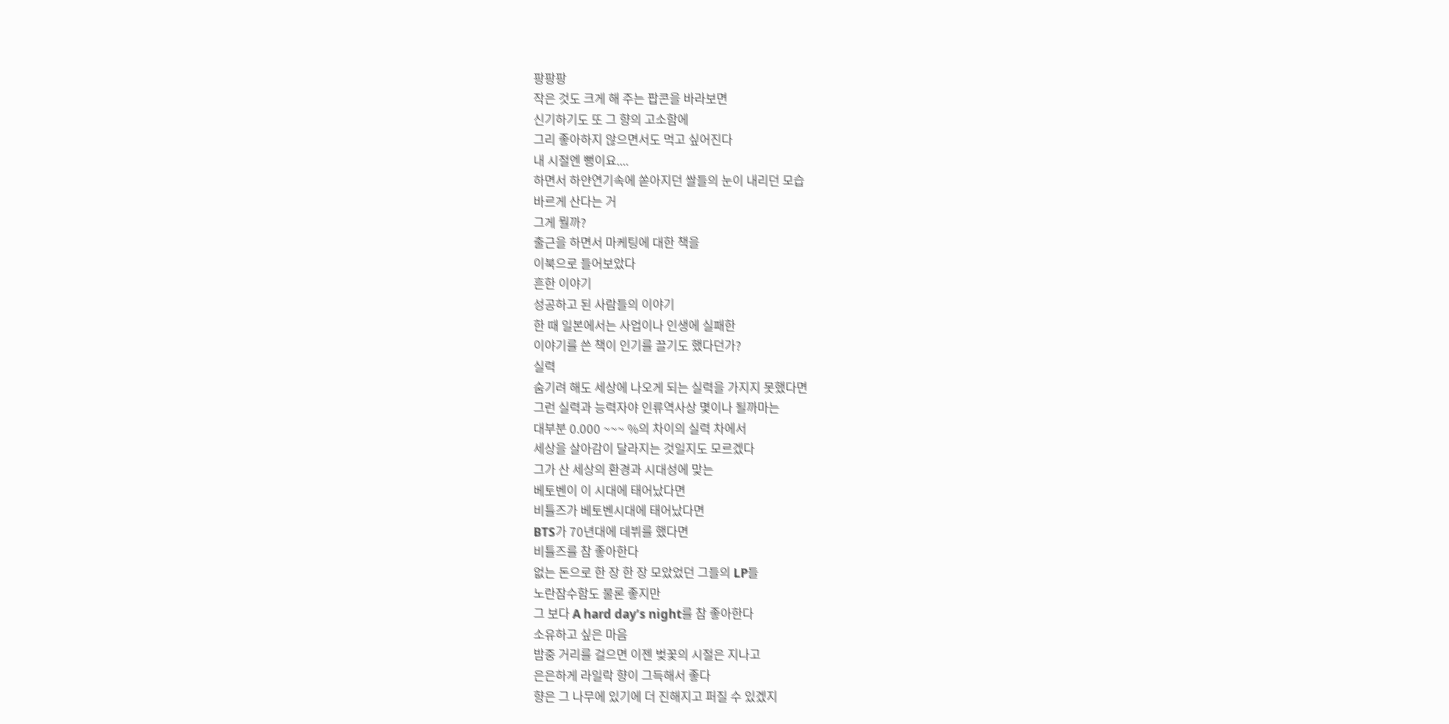팡팡팡
작은 것도 크게 해 주는 팝콘을 바라보면
신기하기도 또 그 향의 고소함에
그리 좋아하지 않으면서도 먹고 싶어진다
내 시절엔 뻥이요....
하면서 하얀연기속에 쏟아지던 쌀들의 눈이 내리던 모습
바르게 산다는 거
그게 뭘까?
출근을 하면서 마케팅에 대한 책을
이북으로 들어보았다
흔한 이야기
성공하고 된 사람들의 이야기
한 때 일본에서는 사업이나 인생에 실패한
이야기를 쓴 책이 인기를 끌기도 했다던가?
실력
숨기려 해도 세상에 나오게 되는 실력을 가지지 못했다면
그런 실력과 능력자야 인류역사상 몇이나 될까마는
대부분 0.000 ~~~ %의 차이의 실력 차에서
세상을 살아감이 달라지는 것일지도 모르겠다
그가 산 세상의 환경과 시대성에 맞는
베토벤이 이 시대에 태어났다면
비틀즈가 베토벤시대에 태어났다면
BTS가 70년대에 데뷔를 했다면
비틀즈를 참 좋아한다
없는 돈으로 한 장 한 장 모았었던 그들의 LP들
노란잠수함도 물론 좋지만
그 보다 A hard day’s night를 참 좋아한다
소유하고 싶은 마음
밤중 거리를 걸으면 이젠 벚꽃의 시절은 지나고
은은하게 라일락 향이 그득해서 좋다
향은 그 나무에 있기에 더 진해지고 퍼질 수 있겠지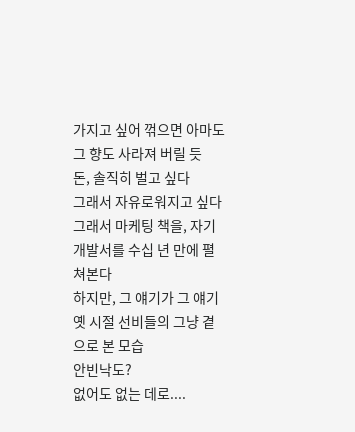가지고 싶어 꺾으면 아마도 그 향도 사라져 버릴 듯
돈, 솔직히 벌고 싶다
그래서 자유로워지고 싶다
그래서 마케팅 책을, 자기개발서를 수십 년 만에 펼쳐본다
하지만, 그 얘기가 그 얘기
옛 시절 선비들의 그냥 곁으로 본 모습
안빈낙도?
없어도 없는 데로....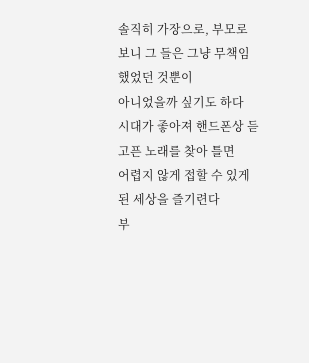솔직히 가장으로, 부모로 보니 그 들은 그냥 무책임했었던 것뿐이
아니었을까 싶기도 하다
시대가 좋아져 핸드폰상 듣고픈 노래를 찾아 틀면
어렵지 않게 접할 수 있게 된 세상을 즐기련다
부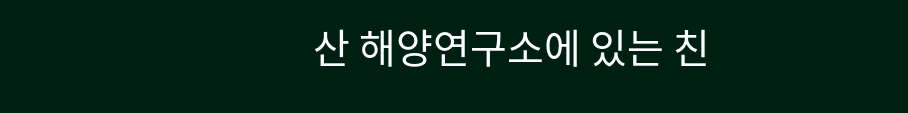산 해양연구소에 있는 친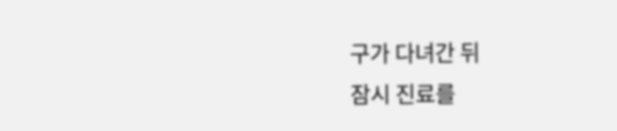구가 다녀간 뒤
잠시 진료를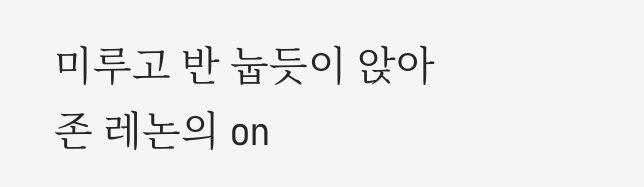미루고 반 눕듯이 앉아
존 레논의 on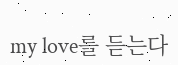my love를 듣는다